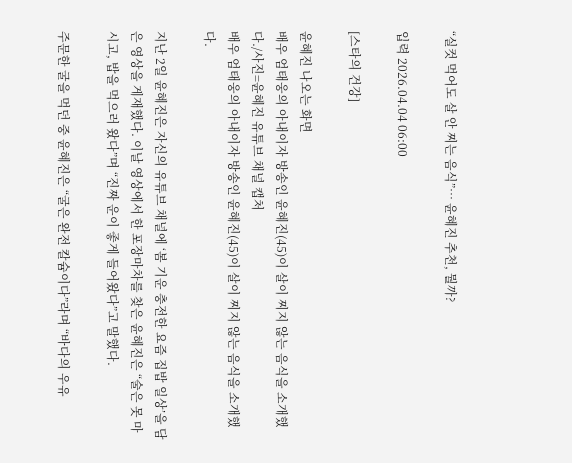“실컷 먹어도 살 안 찌는 음식”… 윤혜진 추천, 뭘까?

입력 2026.04.04 06:00

[스타의 건강]

윤혜진 나오는 화면
배우 엄태웅의 아내이자 방송인 윤혜진(45)이 살이 찌지 않는 음식을 소개했다./사진=윤혜진 유튜브 채널 캡처
배우 엄태웅의 아내이자 방송인 윤혜진(45)이 살이 찌지 않는 음식을 소개했다.

지난 2일 윤혜진은 자신의 유튜브 채널에 ‘봄 기운 충전한 요즘 집밥 일상’을 담은 영상을 게재했다. 이날 영상에서 한 포장마차를 찾은 윤혜진은 “술은 못 마시고, 밥을 먹으러 왔다”며 “진짜 운이 좋게 들어왔다”고 말했다.

주문한 굴을 먹던 중 윤혜진은 “굴은 완전 칼슘이다”라며 “바다의 우유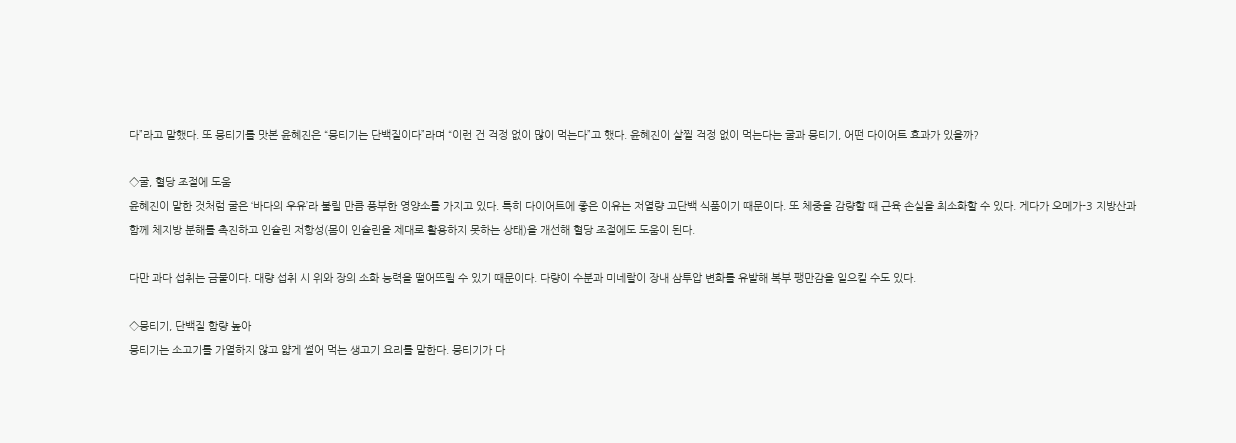다”라고 말했다. 또 뭉티기를 맛본 윤혜진은 “뭉티기는 단백질이다”라며 “이런 건 걱정 없이 많이 먹는다”고 했다. 윤혜진이 살찔 걱정 없이 먹는다는 굴과 뭉티기, 어떤 다이어트 효과가 있을까?

◇굴, 혈당 조절에 도움
윤혜진이 말한 것처럼 굴은 ‘바다의 우유’라 불릴 만큼 풍부한 영양소를 가지고 있다. 특히 다이어트에 좋은 이유는 저열량 고단백 식품이기 때문이다. 또 체중을 감량할 때 근육 손실을 최소화할 수 있다. 게다가 오메가-3 지방산과 함께 체지방 분해를 촉진하고 인슐린 저항성(몸이 인슐린을 제대로 활용하지 못하는 상태)을 개선해 혈당 조절에도 도움이 된다.

다만 과다 섭취는 금물이다. 대량 섭취 시 위와 장의 소화 능력을 떨어뜨릴 수 있기 때문이다. 다량이 수분과 미네랄이 장내 삼투압 변화를 유발해 복부 팽만감을 일으킬 수도 있다.

◇뭉티기, 단백질 함량 높아
뭉티기는 소고기를 가열하지 않고 얇게 썰어 먹는 생고기 요리를 말한다. 뭉티기가 다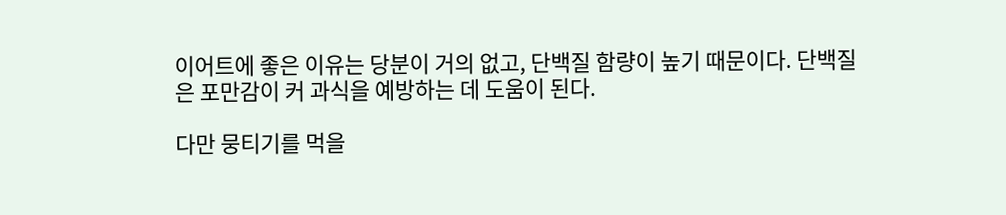이어트에 좋은 이유는 당분이 거의 없고, 단백질 함량이 높기 때문이다. 단백질은 포만감이 커 과식을 예방하는 데 도움이 된다.

다만 뭉티기를 먹을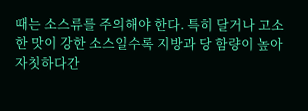때는 소스류를 주의해야 한다. 특히 달거나 고소한 맛이 강한 소스일수록 지방과 당 함량이 높아 자칫하다간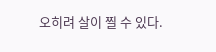오히려 살이 찔 수 있다.